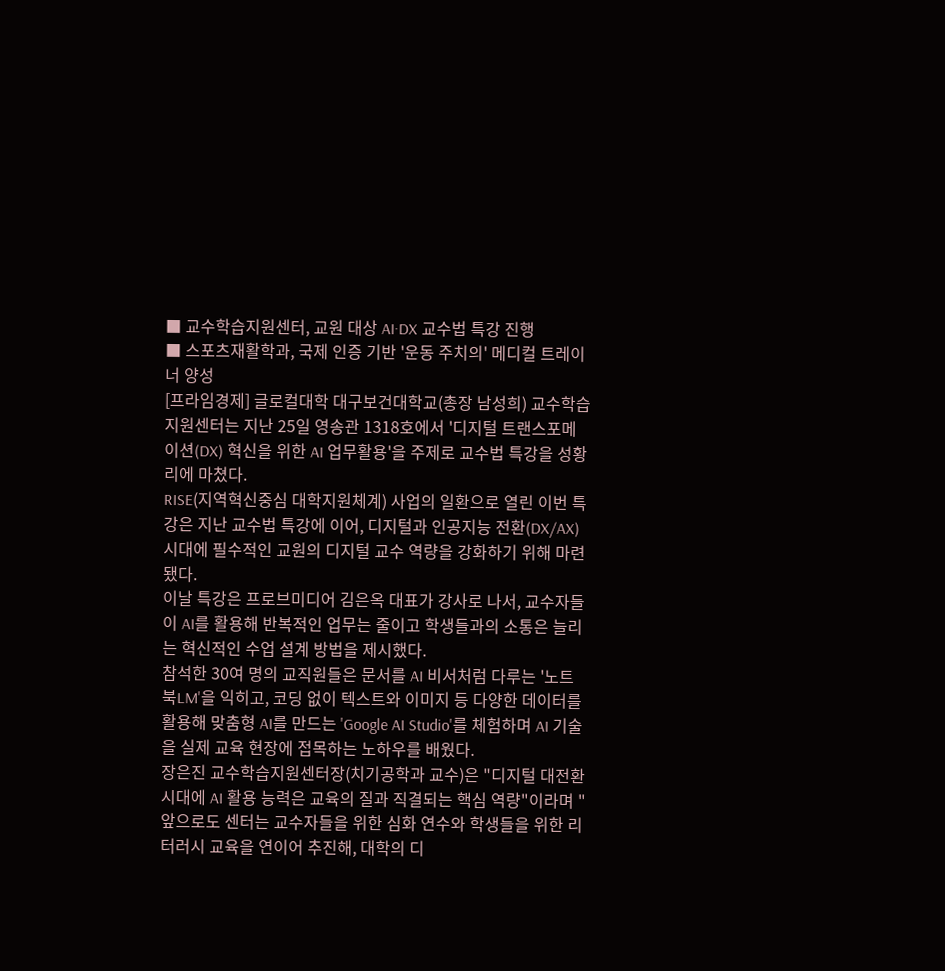■ 교수학습지원센터, 교원 대상 AI·DX 교수법 특강 진행
■ 스포츠재활학과, 국제 인증 기반 '운동 주치의' 메디컬 트레이너 양성
[프라임경제] 글로컬대학 대구보건대학교(총장 남성희) 교수학습지원센터는 지난 25일 영송관 1318호에서 '디지털 트랜스포메이션(DX) 혁신을 위한 AI 업무활용'을 주제로 교수법 특강을 성황리에 마쳤다.
RISE(지역혁신중심 대학지원체계) 사업의 일환으로 열린 이번 특강은 지난 교수법 특강에 이어, 디지털과 인공지능 전환(DX/AX) 시대에 필수적인 교원의 디지털 교수 역량을 강화하기 위해 마련됐다.
이날 특강은 프로브미디어 김은옥 대표가 강사로 나서, 교수자들이 AI를 활용해 반복적인 업무는 줄이고 학생들과의 소통은 늘리는 혁신적인 수업 설계 방법을 제시했다.
참석한 30여 명의 교직원들은 문서를 AI 비서처럼 다루는 '노트북LM'을 익히고, 코딩 없이 텍스트와 이미지 등 다양한 데이터를 활용해 맞춤형 AI를 만드는 'Google AI Studio'를 체험하며 AI 기술을 실제 교육 현장에 접목하는 노하우를 배웠다.
장은진 교수학습지원센터장(치기공학과 교수)은 "디지털 대전환 시대에 AI 활용 능력은 교육의 질과 직결되는 핵심 역량"이라며 "앞으로도 센터는 교수자들을 위한 심화 연수와 학생들을 위한 리터러시 교육을 연이어 추진해, 대학의 디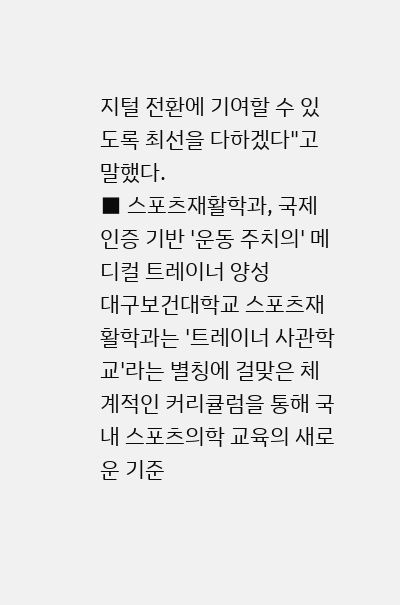지털 전환에 기여할 수 있도록 최선을 다하겠다"고 말했다.
■ 스포츠재활학과, 국제 인증 기반 '운동 주치의' 메디컬 트레이너 양성
대구보건대학교 스포츠재활학과는 '트레이너 사관학교'라는 별칭에 걸맞은 체계적인 커리큘럼을 통해 국내 스포츠의학 교육의 새로운 기준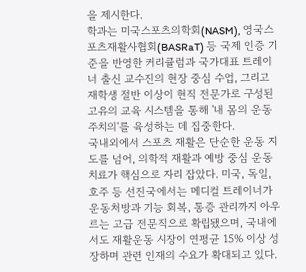을 제시한다.
학과는 미국스포츠의학회(NASM), 영국스포츠재활사협회(BASRaT) 등 국제 인증 기준을 반영한 커리큘럼과 국가대표 트레이너 출신 교수진의 현장 중심 수업, 그리고 재학생 절반 이상이 현직 전문가로 구성된 고유의 교육 시스템을 통해 '내 몸의 운동 주치의'를 육성하는 데 집중한다.
국내외에서 스포츠 재활은 단순한 운동 지도를 넘어, 의학적 재활과 예방 중심 운동치료가 핵심으로 자리 잡았다. 미국, 독일, 호주 등 선진국에서는 메디컬 트레이너가 운동처방과 기능 회복, 통증 관리까지 아우르는 고급 전문직으로 확립됐으며, 국내에서도 재활운동 시장이 연평균 15% 이상 성장하며 관련 인재의 수요가 확대되고 있다.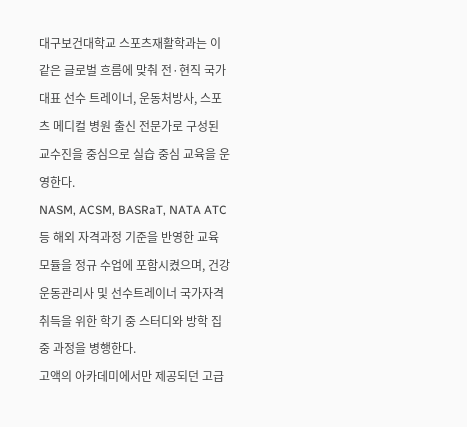대구보건대학교 스포츠재활학과는 이 같은 글로벌 흐름에 맞춰 전·현직 국가대표 선수 트레이너, 운동처방사, 스포츠 메디컬 병원 출신 전문가로 구성된 교수진을 중심으로 실습 중심 교육을 운영한다.
NASM, ACSM, BASRaT, NATA ATC 등 해외 자격과정 기준을 반영한 교육 모듈을 정규 수업에 포함시켰으며, 건강운동관리사 및 선수트레이너 국가자격 취득을 위한 학기 중 스터디와 방학 집중 과정을 병행한다.
고액의 아카데미에서만 제공되던 고급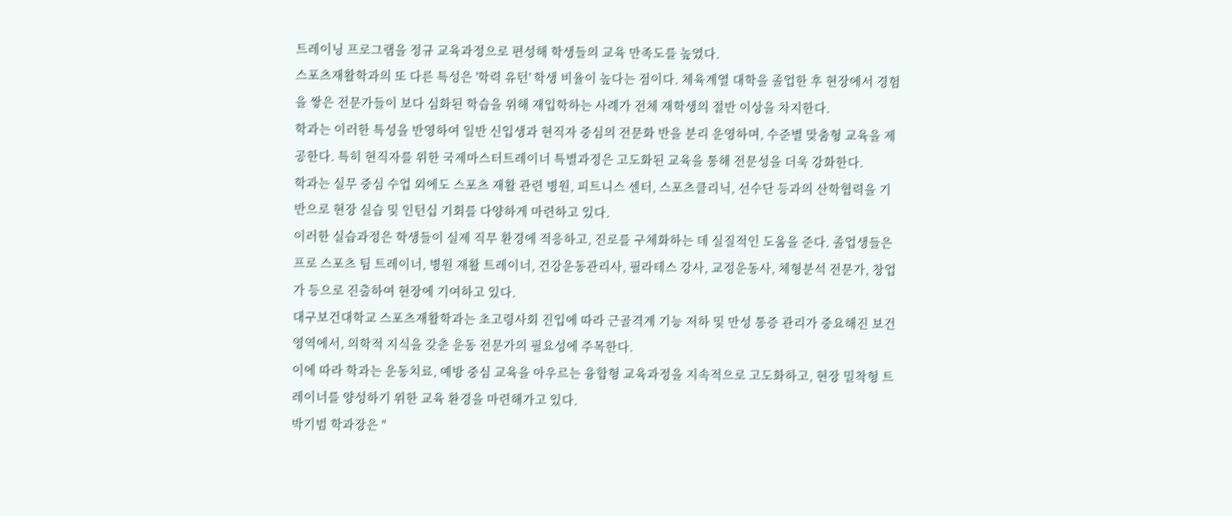트레이닝 프로그램을 정규 교육과정으로 편성해 학생들의 교육 만족도를 높였다.
스포츠재활학과의 또 다른 특성은 '학력 유턴' 학생 비율이 높다는 점이다. 체육계열 대학을 졸업한 후 현장에서 경험을 쌓은 전문가들이 보다 심화된 학습을 위해 재입학하는 사례가 전체 재학생의 절반 이상을 차지한다.
학과는 이러한 특성을 반영하여 일반 신입생과 현직자 중심의 전문화 반을 분리 운영하며, 수준별 맞춤형 교육을 제공한다. 특히 현직자를 위한 국제마스터트레이너 특별과정은 고도화된 교육을 통해 전문성을 더욱 강화한다.
학과는 실무 중심 수업 외에도 스포츠 재활 관련 병원, 피트니스 센터, 스포츠클리닉, 선수단 등과의 산학협력을 기반으로 현장 실습 및 인턴십 기회를 다양하게 마련하고 있다.
이러한 실습과정은 학생들이 실제 직무 환경에 적응하고, 진로를 구체화하는 데 실질적인 도움을 준다. 졸업생들은 프로 스포츠 팀 트레이너, 병원 재활 트레이너, 건강운동관리사, 필라테스 강사, 교정운동사, 체형분석 전문가, 창업가 등으로 진출하여 현장에 기여하고 있다.
대구보건대학교 스포츠재활학과는 초고령사회 진입에 따라 근골격계 기능 저하 및 만성 통증 관리가 중요해진 보건 영역에서, 의학적 지식을 갖춘 운동 전문가의 필요성에 주목한다.
이에 따라 학과는 운동치료, 예방 중심 교육을 아우르는 융합형 교육과정을 지속적으로 고도화하고, 현장 밀착형 트레이너를 양성하기 위한 교육 환경을 마련해가고 있다.
박기범 학과장은 "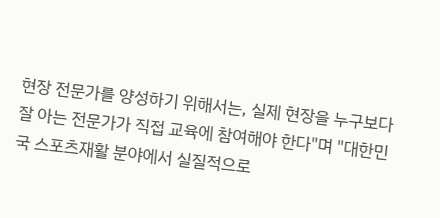현장 전문가를 양성하기 위해서는, 실제 현장을 누구보다 잘 아는 전문가가 직접 교육에 참여해야 한다"며 "대한민국 스포츠재활 분야에서 실질적으로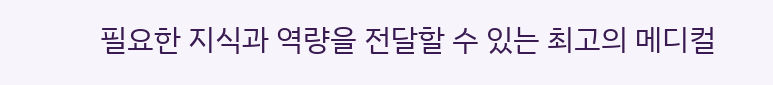필요한 지식과 역량을 전달할 수 있는 최고의 메디컬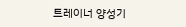트레이너 양성기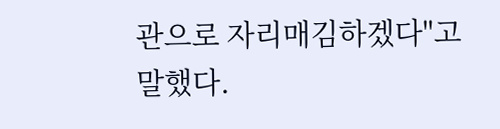관으로 자리매김하겠다"고 말했다.